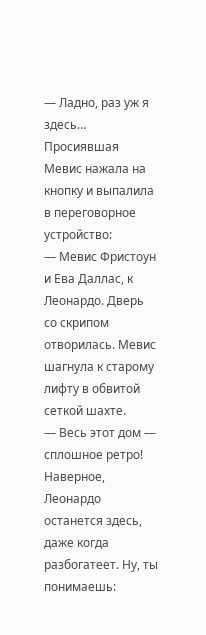— Ладно, раз уж я здесь…
Просиявшая Мевис нажала на кнопку и выпалила в переговорное устройство:
— Мевис Фристоун и Ева Даллас, к Леонардо. Дверь со скрипом отворилась. Мевис шагнула к старому лифту в обвитой сеткой шахте.
— Весь этот дом — сплошное ретро! Наверное, Леонардо останется здесь, даже когда разбогатеет. Ну, ты понимаешь: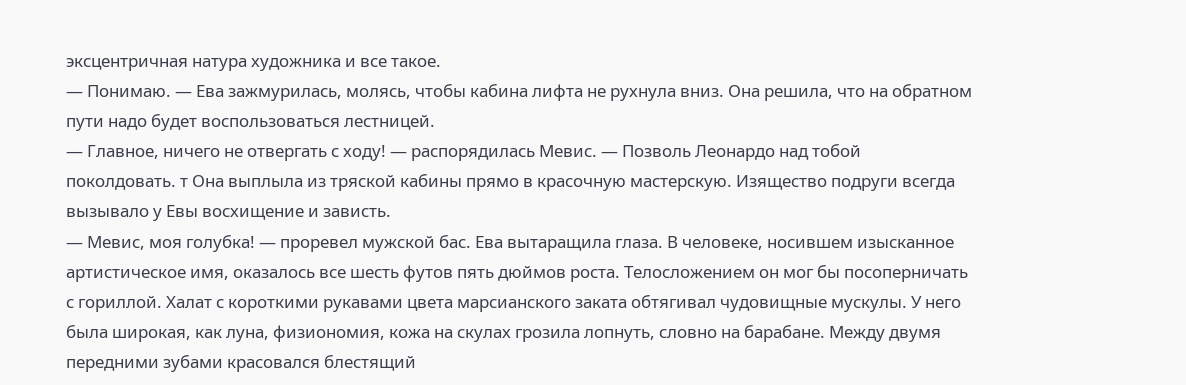эксцентричная натура художника и все такое.
— Понимаю. — Ева зажмурилась, молясь, чтобы кабина лифта не рухнула вниз. Она решила, что на обратном пути надо будет воспользоваться лестницей.
— Главное, ничего не отвергать с ходу! — распорядилась Мевис. — Позволь Леонардо над тобой поколдовать. т Она выплыла из тряской кабины прямо в красочную мастерскую. Изящество подруги всегда вызывало у Евы восхищение и зависть.
— Мевис, моя голубка! — проревел мужской бас. Ева вытаращила глаза. В человеке, носившем изысканное артистическое имя, оказалось все шесть футов пять дюймов роста. Телосложением он мог бы посоперничать с гориллой. Халат с короткими рукавами цвета марсианского заката обтягивал чудовищные мускулы. У него была широкая, как луна, физиономия, кожа на скулах грозила лопнуть, словно на барабане. Между двумя передними зубами красовался блестящий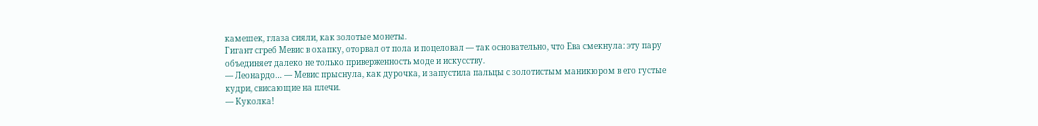камешек, глаза сияли, как золотые монеты.
Гигант сгреб Мевис в охапку, оторвал от пола и поцеловал — так основательно, что Ева смекнула: эту пару объединяет далеко не только приверженность моде и искусству.
— Леонардо… — Мевис прыснула, как дурочка, и запустила пальцы с золотистым маникюром в его густые кудри, свисающие на плечи.
— Куколка!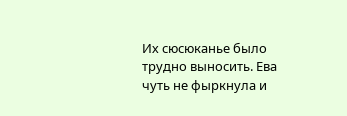Их сюсюканье было трудно выносить. Ева чуть не фыркнула и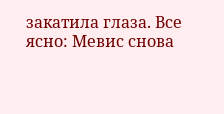закатила глаза. Все ясно: Мевис снова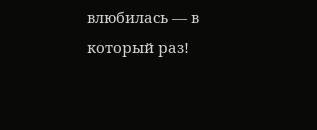влюбилась — в который раз!